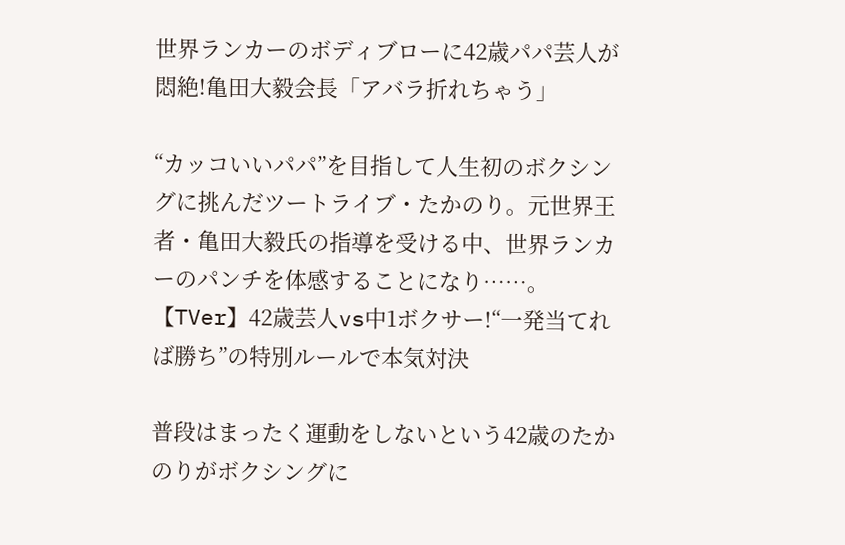世界ランカーのボディブローに42歳パパ芸人が悶絶!亀田大毅会長「アバラ折れちゃう」

“カッコいいパパ”を目指して人生初のボクシングに挑んだツートライブ・たかのり。元世界王者・亀田大毅氏の指導を受ける中、世界ランカーのパンチを体感することになり……。
【TVer】42歳芸人vs中1ボクサー!“一発当てれば勝ち”の特別ルールで本気対決

普段はまったく運動をしないという42歳のたかのりがボクシングに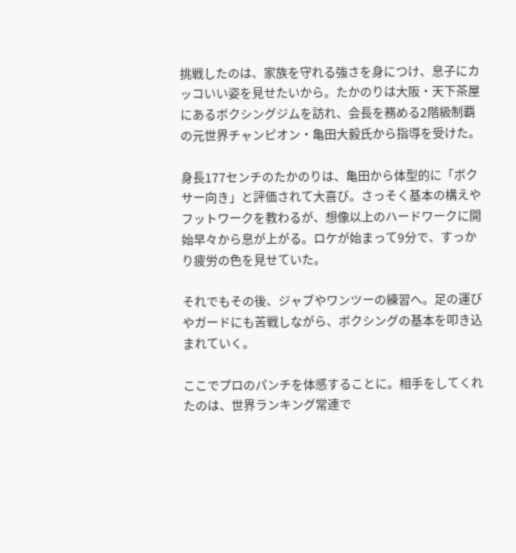挑戦したのは、家族を守れる強さを身につけ、息子にカッコいい姿を見せたいから。たかのりは大阪・天下茶屋にあるボクシングジムを訪れ、会長を務める2階級制覇の元世界チャンピオン・亀田大毅氏から指導を受けた。

身長177センチのたかのりは、亀田から体型的に「ボクサー向き」と評価されて大喜び。さっそく基本の構えやフットワークを教わるが、想像以上のハードワークに開始早々から息が上がる。ロケが始まって9分で、すっかり疲労の色を見せていた。

それでもその後、ジャブやワンツーの練習へ。足の運びやガードにも苦戦しながら、ボクシングの基本を叩き込まれていく。

ここでプロのパンチを体感することに。相手をしてくれたのは、世界ランキング常連で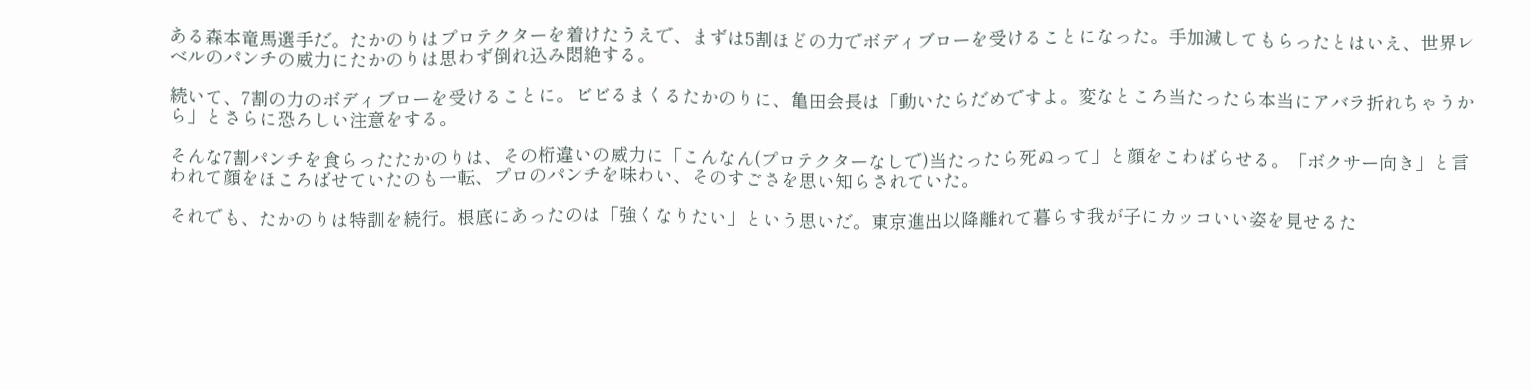ある森本竜馬選手だ。たかのりはプロテクターを着けたうえで、まずは5割ほどの力でボディブローを受けることになった。手加減してもらったとはいえ、世界レベルのパンチの威力にたかのりは思わず倒れ込み悶絶する。

続いて、7割の力のボディブローを受けることに。ビビるまくるたかのりに、亀田会長は「動いたらだめですよ。変なところ当たったら本当にアバラ折れちゃうから」とさらに恐ろしい注意をする。

そんな7割パンチを食らったたかのりは、その桁違いの威力に「こんなん(プロテクターなしで)当たったら死ぬって」と顔をこわばらせる。「ボクサー向き」と言われて顔をほころばせていたのも一転、プロのパンチを味わい、そのすごさを思い知らされていた。

それでも、たかのりは特訓を続行。根底にあったのは「強くなりたい」という思いだ。東京進出以降離れて暮らす我が子にカッコいい姿を見せるた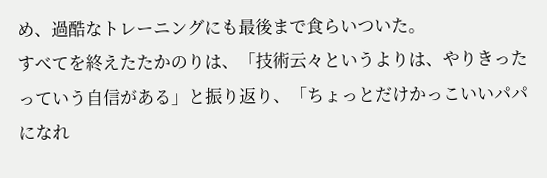め、過酷なトレーニングにも最後まで食らいついた。
すべてを終えたたかのりは、「技術云々というよりは、やりきったっていう自信がある」と振り返り、「ちょっとだけかっこいいパパになれ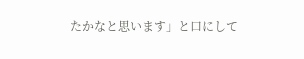たかなと思います」と口にして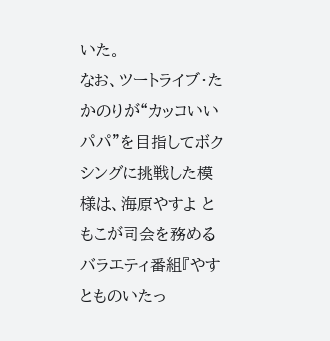いた。
なお、ツートライブ・たかのりが“カッコいいパパ”を目指してボクシングに挑戦した模様は、海原やすよ ともこが司会を務めるバラエティ番組『やすとものいたっ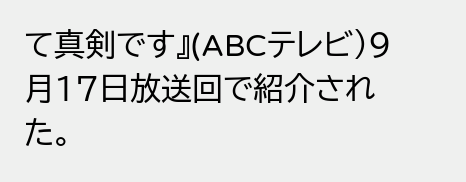て真剣です』(ABCテレビ)9月17日放送回で紹介された。